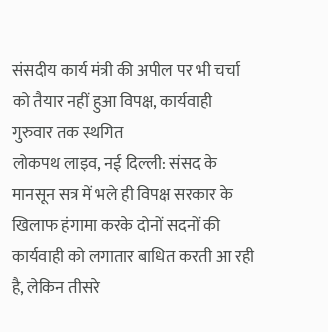संसदीय कार्य मंत्री की अपील पर भी चर्चा को तैयार नहीं हुआ विपक्ष, कार्यवाही गुरुवार तक स्थगित
लोकपथ लाइव, नई दिल्ली: संसद के मानसून सत्र में भले ही विपक्ष सरकार के खिलाफ हंगामा करके दोनों सदनों की कार्यवाही को लगातार बाधित करती आ रही है, लेकिन तीसरे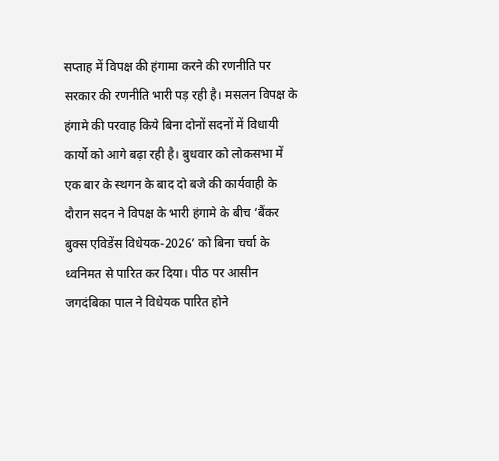सप्ताह में विपक्ष की हंगामा करने की रणनीति पर सरकार की रणनीति भारी पड़ रही है। मसलन विपक्ष के हंगामे की परवाह किये बिना दोनों सदनों में विधायी कार्यो को आगे बढ़ा रही है। बुधवार को लोकसभा में एक बार के स्थगन के बाद दो बजे की कार्यवाही के दौरान सदन ने विपक्ष के भारी हंगामे के बीच ‘बैंकर बुक्स एविडेंस विधेयक-2026’ को बिना चर्चा के ध्वनिमत से पारित कर दिया। पीठ पर आसीन जगदंबिका पाल ने विधेयक पारित होने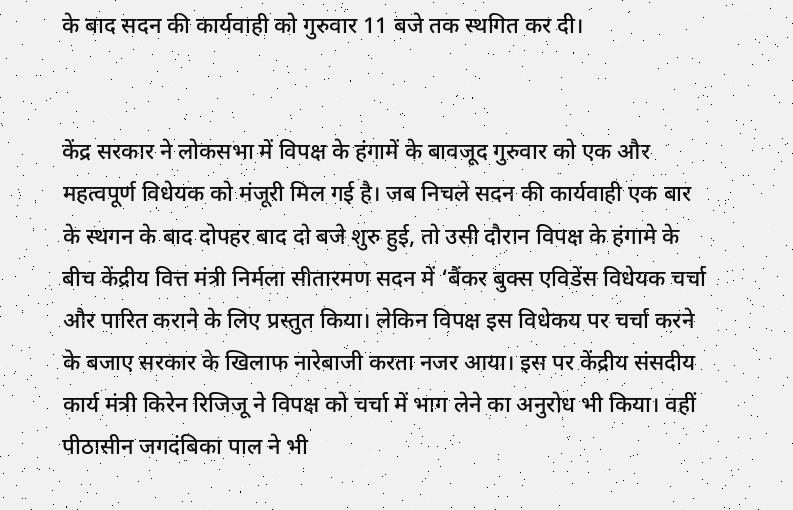के बाद सदन की कार्यवाही को गुरुवार 11 बजे तक स्थगित कर दी।


केंद्र सरकार ने लोकसभा में विपक्ष के हंगामें के बावजूद गुरुवार को एक और महत्वपूर्ण विधेयक को मंजूरी मिल गई है। जब निचले सदन की कार्यवाही एक बार के स्थगन के बाद दोपहर बाद दो बजे शुरु हुई, तो उसी दौरान विपक्ष के हंगामे के बीच केंद्रीय वित्त मंत्री निर्मला सीतारमण सदन में ‘बैंकर बुक्स एविडेंस विधेयक चर्चा और पारित कराने के लिए प्रस्तुत किया। लेकिन विपक्ष इस विधेकय पर चर्चा करने के बजाए सरकार के खिलाफ नारेबाजी करता नजर आया। इस पर केंद्रीय संसदीय कार्य मंत्री किरेन रिजिजू ने विपक्ष को चर्चा में भाग लेने का अनुरोध भी किया। वहीं पीठासीन जगदंबिका पाल ने भी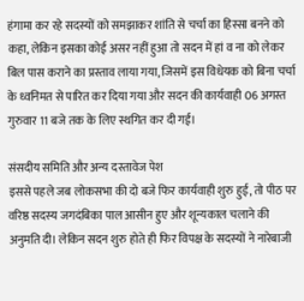हंगामा कर रहे सदस्यों को समझाकर शांति से चर्चा का हिस्सा बनने को कहा, लेकिन इसका कोई असर नहीं हुआ तो सदन में हां व ना को लेकर बिल पास कराने का प्रस्ताव लाया गया, जिसमें इस विधेयक को बिना चर्चा के ध्वनिमत से पारित कर दिया गया और सदन की कार्यवाही 06 अगस्त गुरुवार 11 बजे तक के लिए स्थगित कर दी गई।

संसदीय समिति और अन्य दस्तावेज पेश
इससे पहले जब लोकसभा की दो बजे फिर कार्यवाही शुरु हुई, तो पीठ पर वरिष्ठ सदस्य जगदंबिका पाल आसीन हुए और शून्यकाल चलाने की अनुमति दी। लेकिन सदन शुरु होते ही फिर विपक्ष के सदस्यों ने नारेबाजी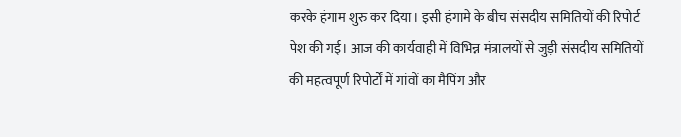करके हंगाम शुरु कर दिया। इसी हंगामे के बीच संसदीय समितियों की रिपोर्ट पेश की गई। आज की कार्यवाही में विभिन्न मंत्रालयों से जुड़ी संसदीय समितियों की महत्वपूर्ण रिपोर्टों में गांवों का मैपिंग और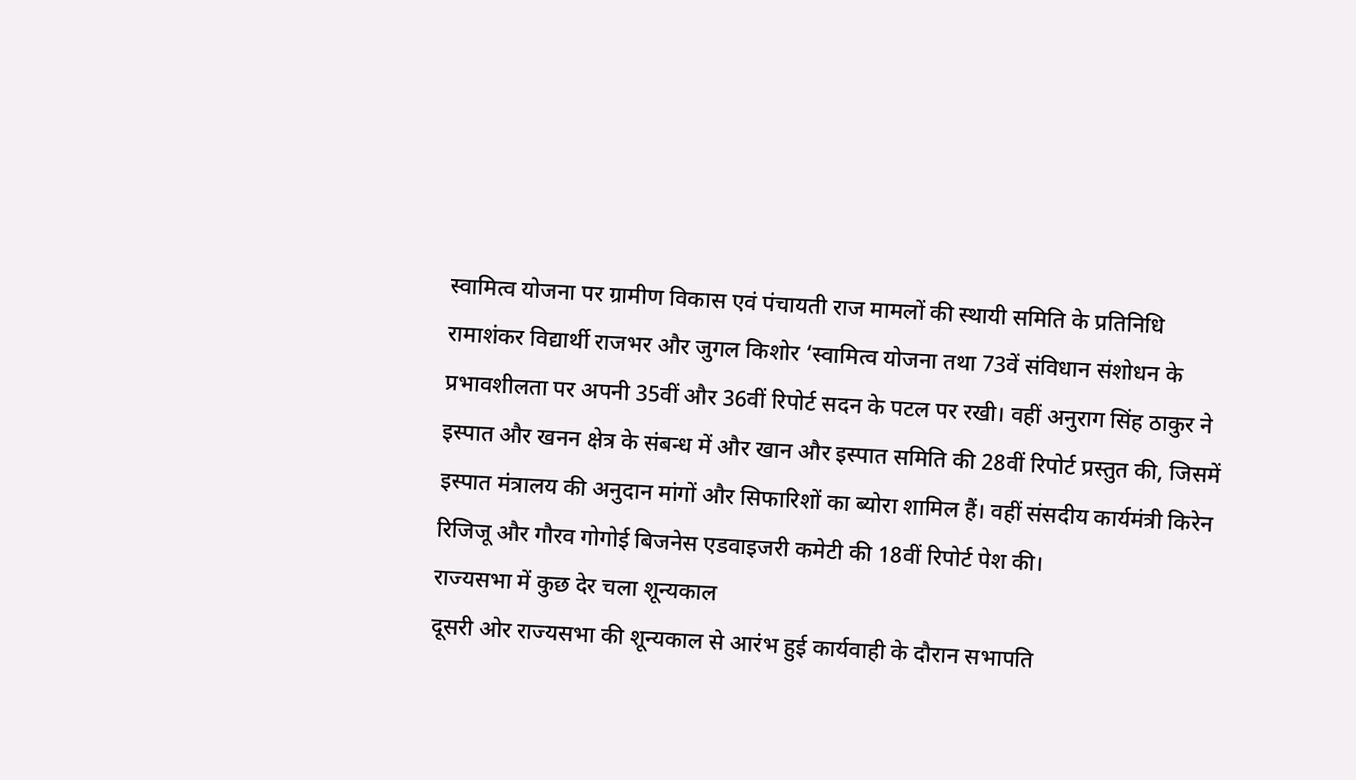स्वामित्व योजना पर ग्रामीण विकास एवं पंचायती राज मामलों की स्थायी समिति के प्रतिनिधि रामाशंकर विद्यार्थी राजभर और जुगल किशोर ‘स्वामित्व योजना तथा 73वें संविधान संशोधन के प्रभावशीलता पर अपनी 35वीं और 36वीं रिपोर्ट सदन के पटल पर रखी। वहीं अनुराग सिंह ठाकुर ने इस्पात और खनन क्षेत्र के संबन्ध में और खान और इस्पात समिति की 28वीं रिपोर्ट प्रस्तुत की, जिसमें इस्पात मंत्रालय की अनुदान मांगों और सिफारिशों का ब्योरा शामिल हैं। वहीं संसदीय कार्यमंत्री किरेन रिजिजू और गौरव गोगोई बिजनेस एडवाइजरी कमेटी की 18वीं रिपोर्ट पेश की।
राज्यसभा में कुछ देर चला शून्यकाल
दूसरी ओर राज्यसभा की शून्यकाल से आरंभ हुई कार्यवाही के दौरान सभापति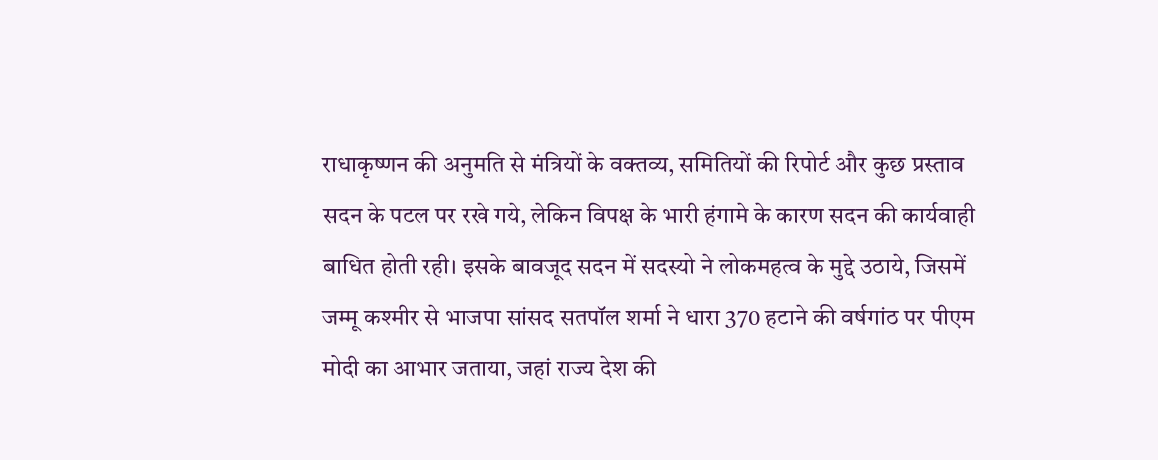राधाकृष्णन की अनुमति से मंत्रियों के वक्तव्य, समितियों की रिपोर्ट और कुछ प्रस्ताव सदन के पटल पर रखे गये, लेकिन विपक्ष के भारी हंगामे के कारण सदन की कार्यवाही बाधित होती रही। इसके बावजूद सदन में सदस्यो ने लोकमहत्व के मुद्दे उठाये, जिसमें जम्मू कश्मीर से भाजपा सांसद सतपॉल शर्मा ने धारा 370 हटाने की वर्षगांठ पर पीएम मोदी का आभार जताया, जहां राज्य देश की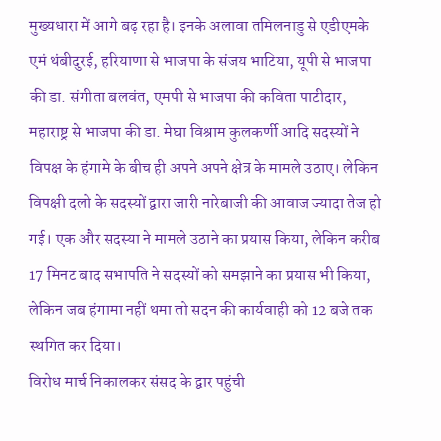मुख्यधारा में आगे बढ़ रहा है। इनके अलावा तमिलनाडु से एडीएमके एमं थंबीदुरई, हरियाणा से भाजपा के संजय भाटिया, यूपी से भाजपा की डा. संगीता बलवंत, एमपी से भाजपा की कविता पाटीदार, महाराष्ट्र से भाजपा की डा. मेघा विश्राम कुलकर्णी आदि सदस्यों ने विपक्ष के हंगामे के बीच ही अपने अपने क्षेत्र के मामले उठाए। लेकिन विपक्षी दलो के सदस्यों द्वारा जारी नारेबाजी की आवाज ज्यादा तेज हो गई। एक और सदस्या ने मामले उठाने का प्रयास किया, लेकिन करीब 17 मिनट बाद सभापति ने सदस्यों को समझाने का प्रयास भी किया, लेकिन जब हंगामा नहीं थमा तो सदन की कार्यवाही को 12 बजे तक स्थगित कर दिया।
विरोध मार्च निकालकर संसद के द्वार पहुंची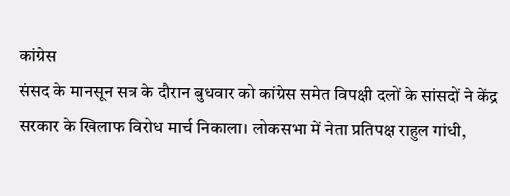कांग्रेस
संसद के मानसून सत्र के दौरान बुधवार को कांग्रेस समेत विपक्षी दलों के सांसदों ने केंद्र सरकार के खिलाफ विरोध मार्च निकाला। लोकसभा में नेता प्रतिपक्ष राहुल गांधी,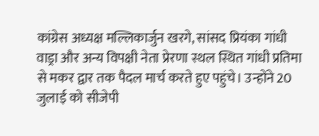कांग्रेस अध्यक्ष मल्लिकार्जुन खरगे, सांसद प्रियंका गांधी वाड्रा और अन्य विपक्षी नेता प्रेरणा स्थल स्थित गांधी प्रतिमा से मकर द्वार तक पैदल मार्च करते हुए पहुंचे। उन्होंने 20 जुलाई को सीजेपी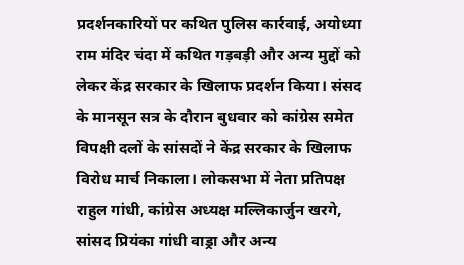प्रदर्शनकारियों पर कथित पुलिस कार्रवाई, अयोध्या राम मंदिर चंदा में कथित गड़बड़ी और अन्य मुद्दों को लेकर केंद्र सरकार के खिलाफ प्रदर्शन किया। संसद के मानसून सत्र के दौरान बुधवार को कांग्रेस समेत विपक्षी दलों के सांसदों ने केंद्र सरकार के खिलाफ विरोध मार्च निकाला। लोकसभा में नेता प्रतिपक्ष राहुल गांधी, कांग्रेस अध्यक्ष मल्लिकार्जुन खरगे, सांसद प्रियंका गांधी वाड्रा और अन्य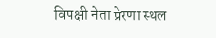विपक्षी नेता प्रेरणा स्थल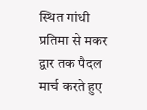स्थित गांधी प्रतिमा से मकर द्वार तक पैदल मार्च करते हुए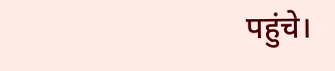पहुंचे।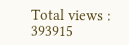Total views : 393915